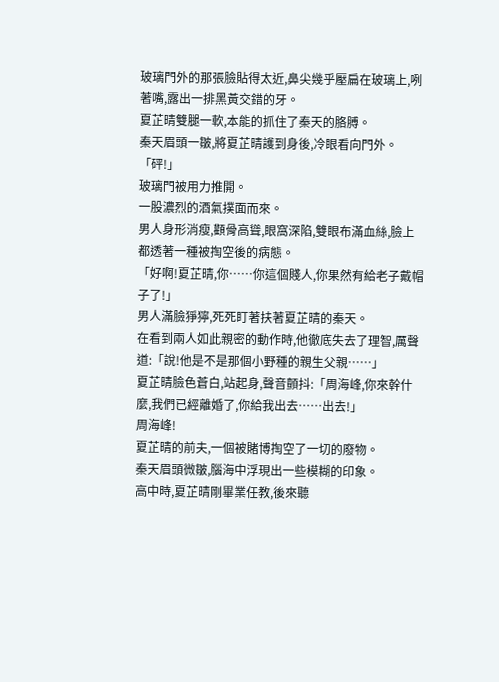玻璃門外的那張臉貼得太近,鼻尖幾乎壓扁在玻璃上,咧著嘴,露出一排黑黃交錯的牙。
夏芷晴雙腿一軟,本能的抓住了秦天的胳膊。
秦天眉頭一皺,將夏芷晴護到身後,冷眼看向門外。
「砰!」
玻璃門被用力推開。
一股濃烈的酒氣撲面而來。
男人身形消瘦,顴骨高聳,眼窩深陷,雙眼布滿血絲,臉上都透著一種被掏空後的病態。
「好啊!夏芷晴,你……你這個賤人,你果然有給老子戴帽子了!」
男人滿臉猙獰,死死盯著扶著夏芷晴的秦天。
在看到兩人如此親密的動作時,他徹底失去了理智,厲聲道:「說!他是不是那個小野種的親生父親……」
夏芷晴臉色蒼白,站起身,聲音顫抖:「周海峰,你來幹什麼,我們已經離婚了,你給我出去……出去!」
周海峰!
夏芷晴的前夫,一個被賭博掏空了一切的廢物。
秦天眉頭微皺,腦海中浮現出一些模糊的印象。
高中時,夏芷晴剛畢業任教,後來聽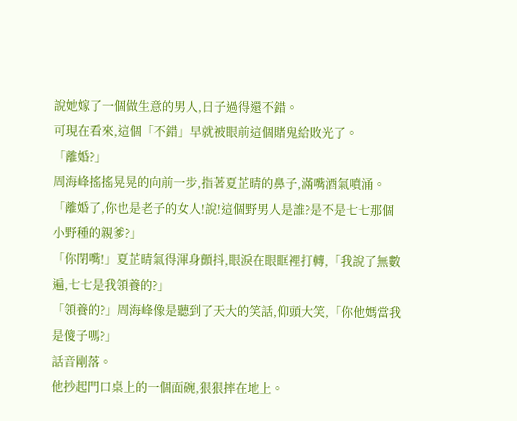說她嫁了一個做生意的男人,日子過得還不錯。
可現在看來,這個「不錯」早就被眼前這個賭鬼給敗光了。
「離婚?」
周海峰搖搖晃晃的向前一步,指著夏芷晴的鼻子,滿嘴酒氣噴涌。
「離婚了,你也是老子的女人!說!這個野男人是誰?是不是七七那個小野種的親爹?」
「你閉嘴!」夏芷晴氣得渾身顫抖,眼淚在眼眶裡打轉,「我說了無數遍,七七是我領養的?」
「領養的?」周海峰像是聽到了天大的笑話,仰頭大笑,「你他媽當我是傻子嗎?」
話音剛落。
他抄起門口桌上的一個面碗,狠狠摔在地上。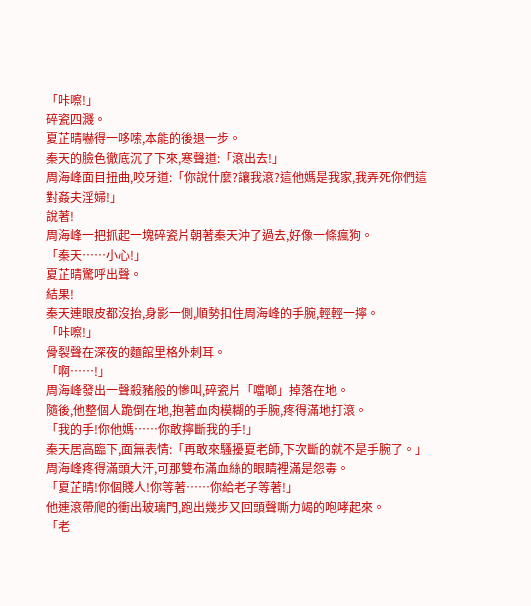「咔嚓!」
碎瓷四濺。
夏芷晴嚇得一哆嗦,本能的後退一步。
秦天的臉色徹底沉了下來,寒聲道:「滾出去!」
周海峰面目扭曲,咬牙道:「你說什麼?讓我滾?這他媽是我家,我弄死你們這對姦夫淫婦!」
說著!
周海峰一把抓起一塊碎瓷片朝著秦天沖了過去,好像一條瘋狗。
「秦天……小心!」
夏芷晴驚呼出聲。
結果!
秦天連眼皮都沒抬,身影一側,順勢扣住周海峰的手腕,輕輕一擰。
「咔嚓!」
骨裂聲在深夜的麵館里格外刺耳。
「啊……!」
周海峰發出一聲殺豬般的慘叫,碎瓷片「噹啷」掉落在地。
隨後,他整個人跪倒在地,抱著血肉模糊的手腕,疼得滿地打滾。
「我的手!你他媽……你敢擰斷我的手!」
秦天居高臨下,面無表情:「再敢來騷擾夏老師,下次斷的就不是手腕了。」
周海峰疼得滿頭大汗,可那雙布滿血絲的眼睛裡滿是怨毒。
「夏芷晴!你個賤人!你等著……你給老子等著!」
他連滾帶爬的衝出玻璃門,跑出幾步又回頭聲嘶力竭的咆哮起來。
「老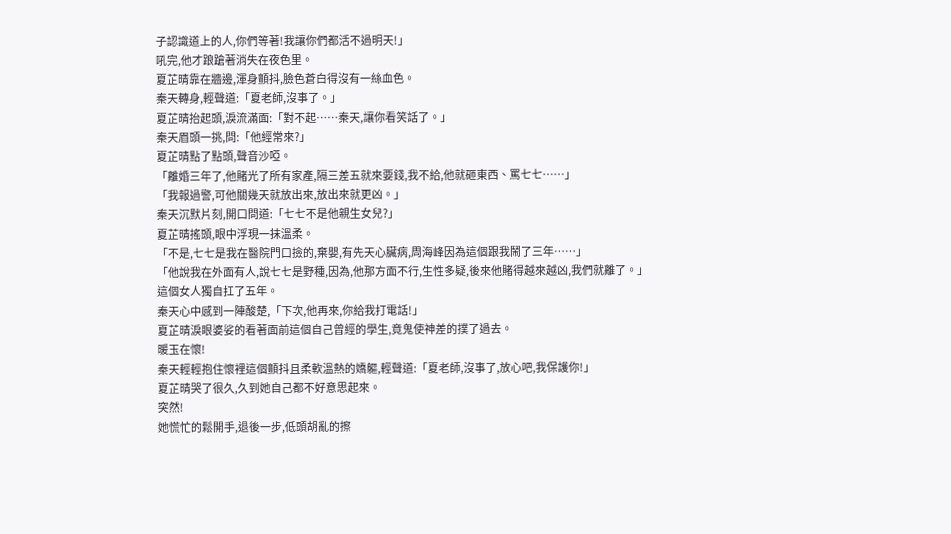子認識道上的人,你們等著!我讓你們都活不過明天!」
吼完,他才踉蹌著消失在夜色里。
夏芷晴靠在牆邊,渾身顫抖,臉色蒼白得沒有一絲血色。
秦天轉身,輕聲道:「夏老師,沒事了。」
夏芷晴抬起頭,淚流滿面:「對不起……秦天,讓你看笑話了。」
秦天眉頭一挑,問:「他經常來?」
夏芷晴點了點頭,聲音沙啞。
「離婚三年了,他賭光了所有家產,隔三差五就來要錢,我不給,他就砸東西、罵七七……」
「我報過警,可他關幾天就放出來,放出來就更凶。」
秦天沉默片刻,開口問道:「七七不是他親生女兒?」
夏芷晴搖頭,眼中浮現一抹溫柔。
「不是,七七是我在醫院門口撿的,棄嬰,有先天心臟病,周海峰因為這個跟我鬧了三年……」
「他說我在外面有人,說七七是野種,因為,他那方面不行,生性多疑,後來他賭得越來越凶,我們就離了。」
這個女人獨自扛了五年。
秦天心中感到一陣酸楚,「下次,他再來,你給我打電話!」
夏芷晴淚眼婆娑的看著面前這個自己曾經的學生,竟鬼使神差的撲了過去。
暖玉在懷!
秦天輕輕抱住懷裡這個顫抖且柔軟溫熱的嬌軀,輕聲道:「夏老師,沒事了,放心吧,我保護你!」
夏芷晴哭了很久,久到她自己都不好意思起來。
突然!
她慌忙的鬆開手,退後一步,低頭胡亂的擦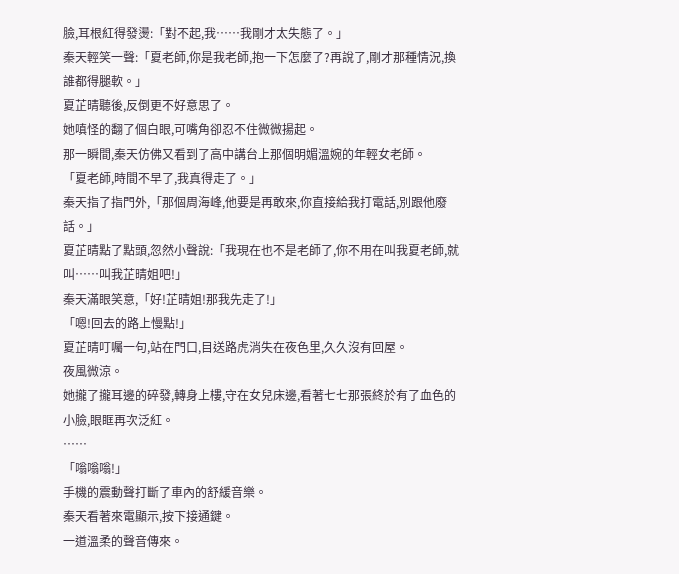臉,耳根紅得發燙:「對不起,我……我剛才太失態了。」
秦天輕笑一聲:「夏老師,你是我老師,抱一下怎麼了?再說了,剛才那種情況,換誰都得腿軟。」
夏芷晴聽後,反倒更不好意思了。
她嗔怪的翻了個白眼,可嘴角卻忍不住微微揚起。
那一瞬間,秦天仿佛又看到了高中講台上那個明媚溫婉的年輕女老師。
「夏老師,時間不早了,我真得走了。」
秦天指了指門外,「那個周海峰,他要是再敢來,你直接給我打電話,別跟他廢話。」
夏芷晴點了點頭,忽然小聲說:「我現在也不是老師了,你不用在叫我夏老師,就叫……叫我芷晴姐吧!」
秦天滿眼笑意,「好!芷晴姐!那我先走了!」
「嗯!回去的路上慢點!」
夏芷晴叮囑一句,站在門口,目送路虎消失在夜色里,久久沒有回屋。
夜風微涼。
她攏了攏耳邊的碎發,轉身上樓,守在女兒床邊,看著七七那張終於有了血色的小臉,眼眶再次泛紅。
……
「嗡嗡嗡!」
手機的震動聲打斷了車內的舒緩音樂。
秦天看著來電顯示,按下接通鍵。
一道溫柔的聲音傳來。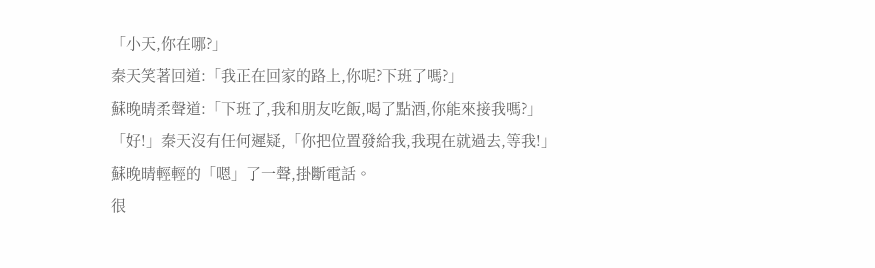「小天,你在哪?」
秦天笑著回道:「我正在回家的路上,你呢?下班了嗎?」
蘇晚晴柔聲道:「下班了,我和朋友吃飯,喝了點酒,你能來接我嗎?」
「好!」秦天沒有任何遲疑,「你把位置發給我,我現在就過去,等我!」
蘇晚晴輕輕的「嗯」了一聲,掛斷電話。
很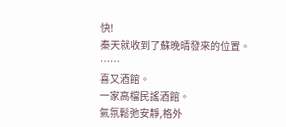快!
秦天就收到了蘇晚晴發來的位置。
……
喜又酒館。
一家高檔民謠酒館。
氣氛鬆弛安靜,格外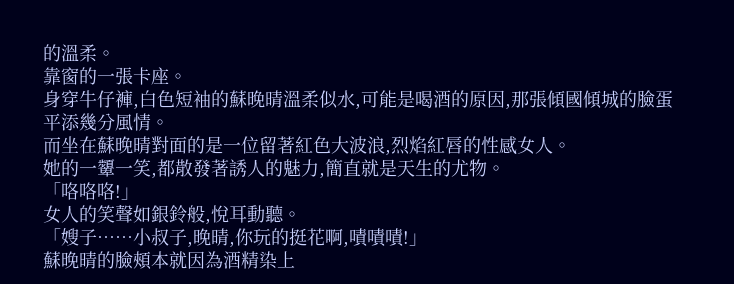的溫柔。
靠窗的一張卡座。
身穿牛仔褲,白色短袖的蘇晚晴溫柔似水,可能是喝酒的原因,那張傾國傾城的臉蛋平添幾分風情。
而坐在蘇晚晴對面的是一位留著紅色大波浪,烈焰紅唇的性感女人。
她的一顰一笑,都散發著誘人的魅力,簡直就是天生的尤物。
「咯咯咯!」
女人的笑聲如銀鈴般,悅耳動聽。
「嫂子……小叔子,晚晴,你玩的挺花啊,嘖嘖嘖!」
蘇晚晴的臉頰本就因為酒精染上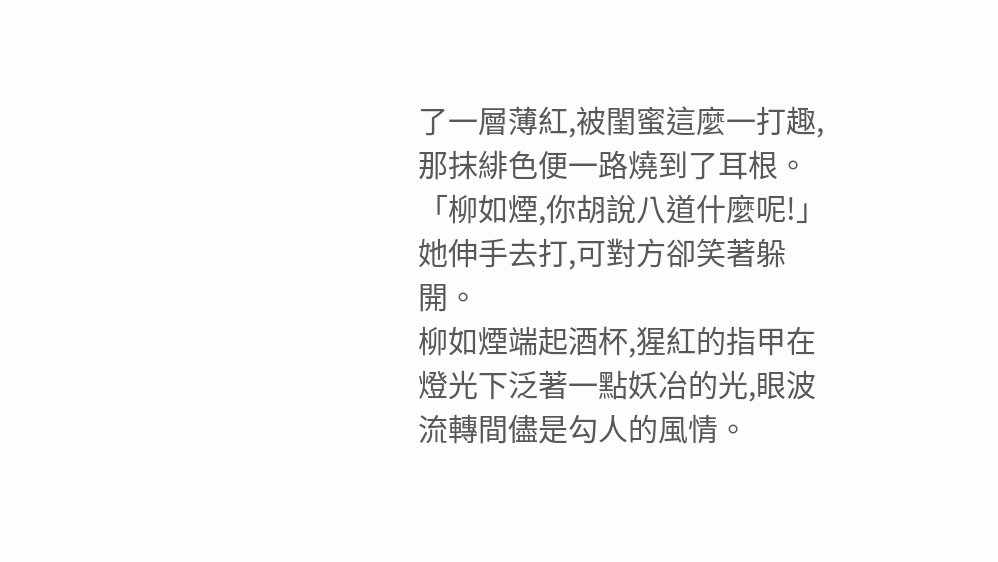了一層薄紅,被閨蜜這麼一打趣,那抹緋色便一路燒到了耳根。
「柳如煙,你胡說八道什麼呢!」
她伸手去打,可對方卻笑著躲開。
柳如煙端起酒杯,猩紅的指甲在燈光下泛著一點妖冶的光,眼波流轉間儘是勾人的風情。